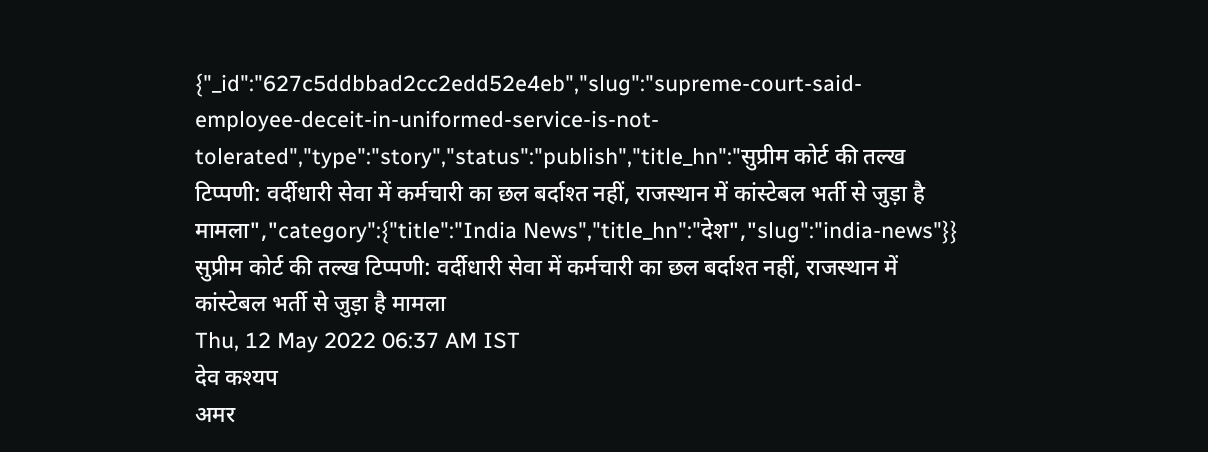{"_id":"627c5ddbbad2cc2edd52e4eb","slug":"supreme-court-said-employee-deceit-in-uniformed-service-is-not-tolerated","type":"story","status":"publish","title_hn":"सुप्रीम कोर्ट की तल्ख टिप्पणी: वर्दीधारी सेवा में कर्मचारी का छल बर्दाश्त नहीं, राजस्थान में कांस्टेबल भर्ती से जुड़ा है मामला","category":{"title":"India News","title_hn":"देश","slug":"india-news"}}
सुप्रीम कोर्ट की तल्ख टिप्पणी: वर्दीधारी सेवा में कर्मचारी का छल बर्दाश्त नहीं, राजस्थान में कांस्टेबल भर्ती से जुड़ा है मामला
Thu, 12 May 2022 06:37 AM IST
देव कश्यप
अमर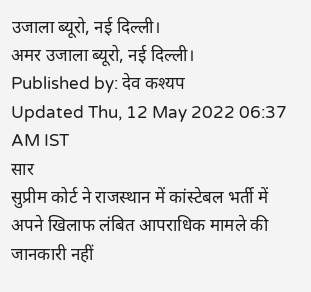उजाला ब्यूरो, नई दिल्ली।
अमर उजाला ब्यूरो, नई दिल्ली।
Published by: देव कश्यप
Updated Thu, 12 May 2022 06:37 AM IST
सार
सुप्रीम कोर्ट ने राजस्थान में कांस्टेबल भर्ती में अपने खिलाफ लंबित आपराधिक मामले की जानकारी नहीं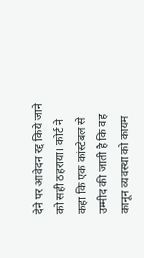देने पर आवेदन रद्द किये जाने को सही ठहराया। कोर्ट ने कहा कि एक कांस्टेबल से उम्मीद की जाती है कि वह कानून व्यवस्था को कायम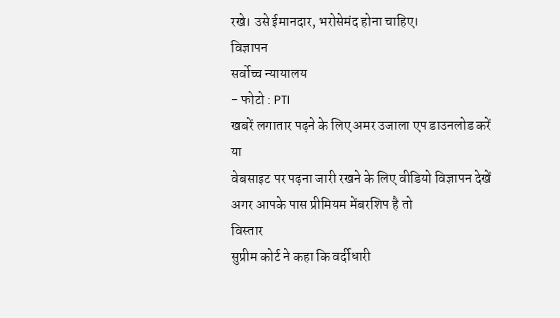रखे। उसे ईमानदार, भरोसेमंद होना चाहिए।
विज्ञापन
सर्वोच्च न्यायालय
- फोटो : PTI
खबरें लगातार पढ़ने के लिए अमर उजाला एप डाउनलोड करें
या
वेबसाइट पर पढ़ना जारी रखने के लिए वीडियो विज्ञापन देखें
अगर आपके पास प्रीमियम मेंबरशिप है तो
विस्तार
सुप्रीम कोर्ट ने कहा कि वर्दीधारी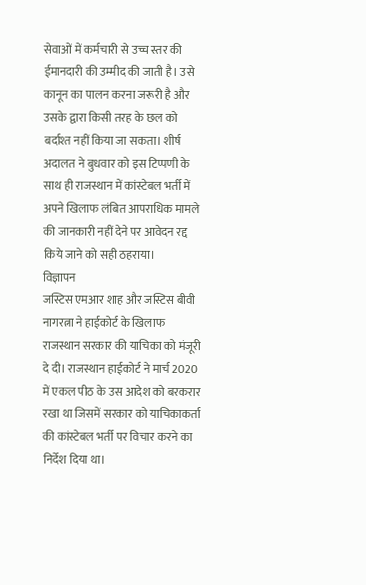सेवाओं में कर्मचारी से उच्च स्तर की ईमानदारी की उम्मीद की जाती है। उसे कानून का पालन करना जरूरी है और उसके द्वारा किसी तरह के छल को बर्दाश्त नहीं किया जा सकता। शीर्ष अदालत ने बुधवार को इस टिप्पणी के साथ ही राजस्थान में कांस्टेबल भर्ती में अपने खिलाफ लंबित आपराधिक मामले की जानकारी नहीं देने पर आवेदन रद्द किये जाने को सही ठहराया।
विज्ञापन
जस्टिस एमआर शाह और जस्टिस बीवी नागरत्ना ने हाईकोर्ट के खिलाफ राजस्थान सरकार की याचिका को मंजूरी दे दी। राजस्थान हाईकोर्ट ने मार्च 2020 में एकल पीठ के उस आदेश को बरकरार रखा था जिसमें सरकार को याचिकाकर्ता की कांस्टेबल भर्ती पर विचार करने का निर्देश दिया था।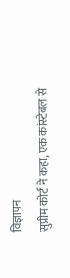विज्ञापन
सुप्रीम कोर्ट ने कहा, एक कांस्टेबल से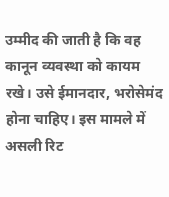उम्मीद की जाती है कि वह कानून व्यवस्था को कायम रखे। उसे ईमानदार, भरोसेमंद होना चाहिए। इस मामले में असली रिट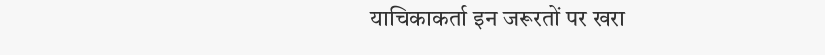याचिकाकर्ता इन जरूरतों पर खरा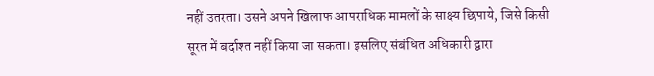नहीं उतरता। उसने अपने खिलाफ आपराधिक मामलों के साक्ष्य छिपाये, जिसे किसी सूरत में बर्दाश्त नहीं किया जा सकता। इसलिए संबंधित अधिकारी द्वारा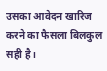उसका आवेदन खारिज करने का फैसला बिलकुल सही है।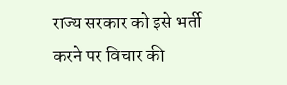राज्य सरकार को इसे भर्ती करने पर विचार की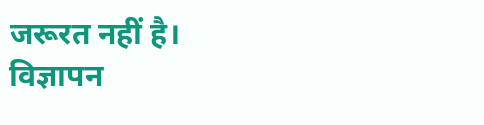जरूरत नहीं है।
विज्ञापन